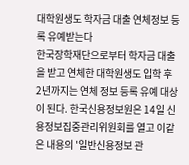대학원생도 학자금 대출 연체정보 등록 유예받는다
한국장학재단으로부터 학자금 대출을 받고 연체한 대학원생도 입학 후 2년까지는 연체 정보 등록 유예 대상이 된다. 한국신용정보원은 14일 신용정보집중관리위원회를 열고 이같은 내용의 '일반신용정보 관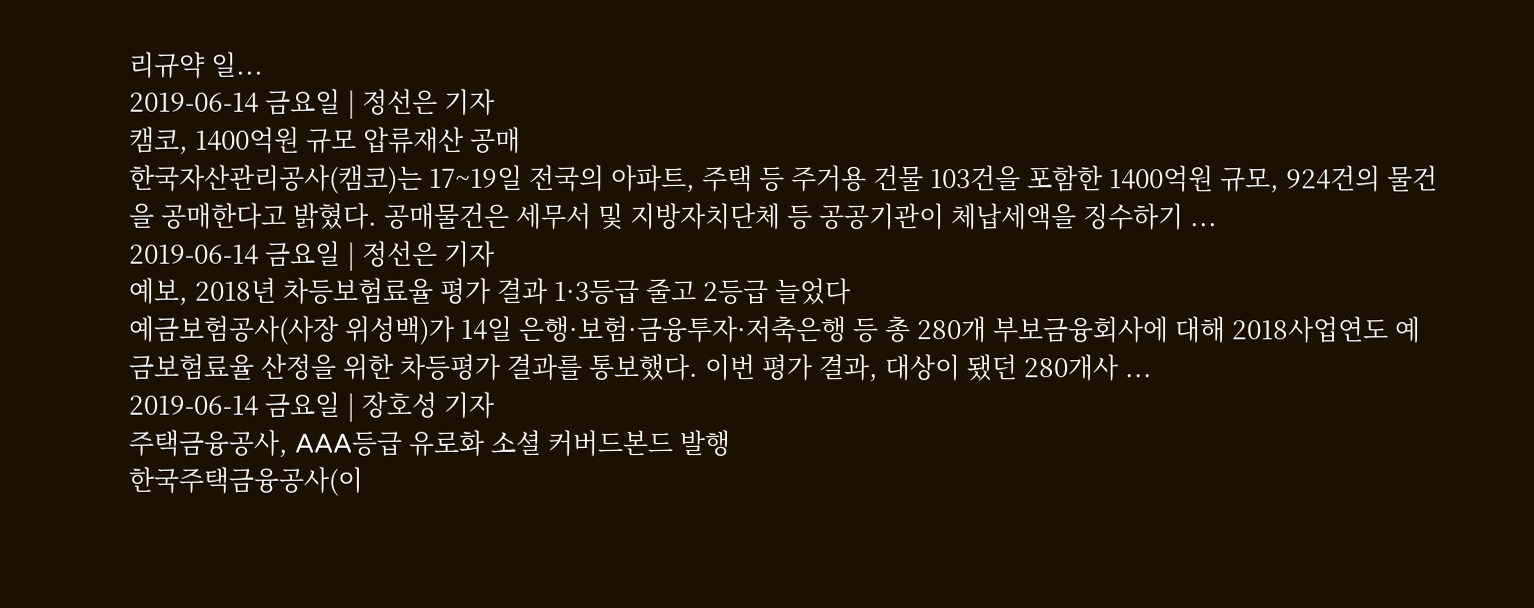리규약 일...
2019-06-14 금요일 | 정선은 기자
캠코, 1400억원 규모 압류재산 공매
한국자산관리공사(캠코)는 17~19일 전국의 아파트, 주택 등 주거용 건물 103건을 포함한 1400억원 규모, 924건의 물건을 공매한다고 밝혔다. 공매물건은 세무서 및 지방자치단체 등 공공기관이 체납세액을 징수하기 ...
2019-06-14 금요일 | 정선은 기자
예보, 2018년 차등보험료율 평가 결과 1·3등급 줄고 2등급 늘었다
예금보험공사(사장 위성백)가 14일 은행·보험·금융투자·저축은행 등 총 280개 부보금융회사에 대해 2018사업연도 예금보험료율 산정을 위한 차등평가 결과를 통보했다. 이번 평가 결과, 대상이 됐던 280개사 ...
2019-06-14 금요일 | 장호성 기자
주택금융공사, AAA등급 유로화 소셜 커버드본드 발행
한국주택금융공사(이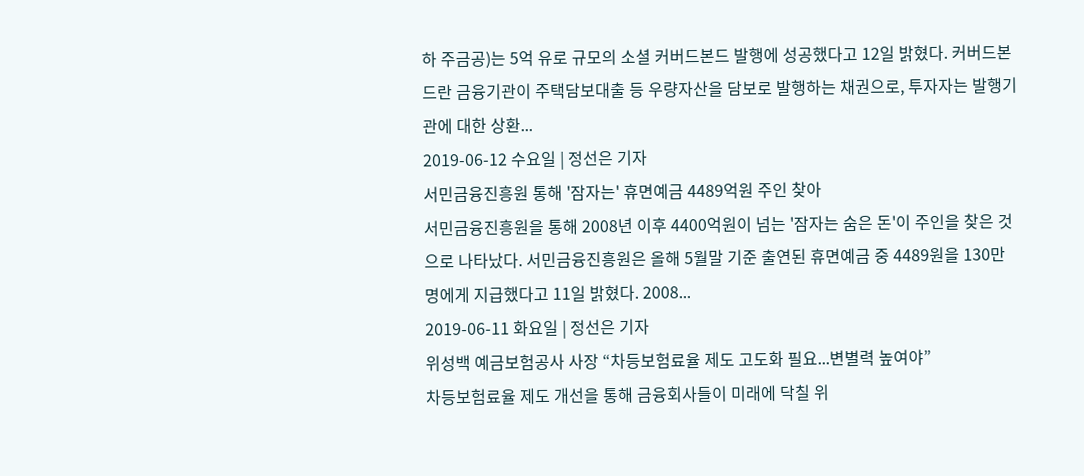하 주금공)는 5억 유로 규모의 소셜 커버드본드 발행에 성공했다고 12일 밝혔다. 커버드본드란 금융기관이 주택담보대출 등 우량자산을 담보로 발행하는 채권으로, 투자자는 발행기관에 대한 상환...
2019-06-12 수요일 | 정선은 기자
서민금융진흥원 통해 '잠자는' 휴면예금 4489억원 주인 찾아
서민금융진흥원을 통해 2008년 이후 4400억원이 넘는 '잠자는 숨은 돈'이 주인을 찾은 것으로 나타났다. 서민금융진흥원은 올해 5월말 기준 출연된 휴면예금 중 4489원을 130만 명에게 지급했다고 11일 밝혔다. 2008...
2019-06-11 화요일 | 정선은 기자
위성백 예금보험공사 사장 “차등보험료율 제도 고도화 필요...변별력 높여야”
차등보험료율 제도 개선을 통해 금융회사들이 미래에 닥칠 위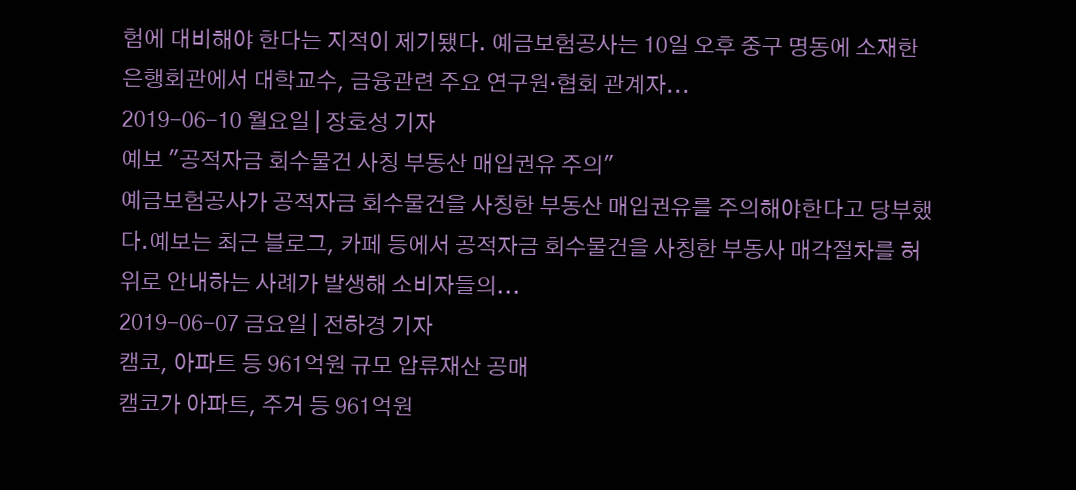험에 대비해야 한다는 지적이 제기됐다. 예금보험공사는 10일 오후 중구 명동에 소재한 은행회관에서 대학교수, 금융관련 주요 연구원·협회 관계자...
2019-06-10 월요일 | 장호성 기자
예보 "공적자금 회수물건 사칭 부동산 매입권유 주의"
예금보험공사가 공적자금 회수물건을 사칭한 부동산 매입권유를 주의해야한다고 당부했다.예보는 최근 블로그, 카페 등에서 공적자금 회수물건을 사칭한 부동사 매각절차를 허위로 안내하는 사례가 발생해 소비자들의...
2019-06-07 금요일 | 전하경 기자
캠코, 아파트 등 961억원 규모 압류재산 공매
캠코가 아파트, 주거 등 961억원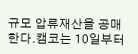규모 압류재산을 공매한다.캠코는 10일부터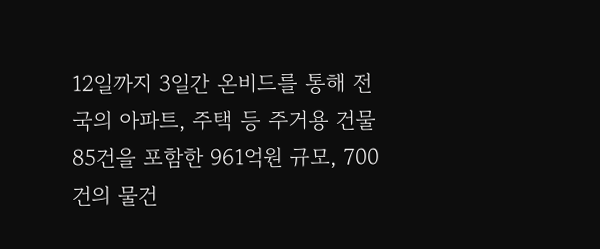12일까지 3일간 온비드를 통해 전국의 아파트, 주택 등 주거용 건물 85건을 포함한 961억원 규모, 700건의 물건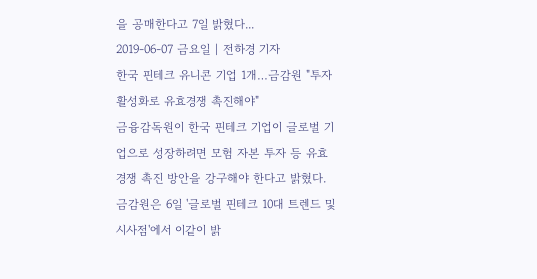을 공매한다고 7일 밝혔다...
2019-06-07 금요일 | 전하경 기자
한국 핀테크 유니콘 기업 1개…금감원 "투자 활성화로 유효경쟁 촉진해야"
금융감독원이 한국 핀테크 기업이 글로벌 기업으로 성장하려면 모험 자본 투자 등 유효경쟁 촉진 방안을 강구해야 한다고 밝혔다.금감원은 6일 '글로벌 핀테크 10대 트렌드 및 시사점'에서 이같이 밝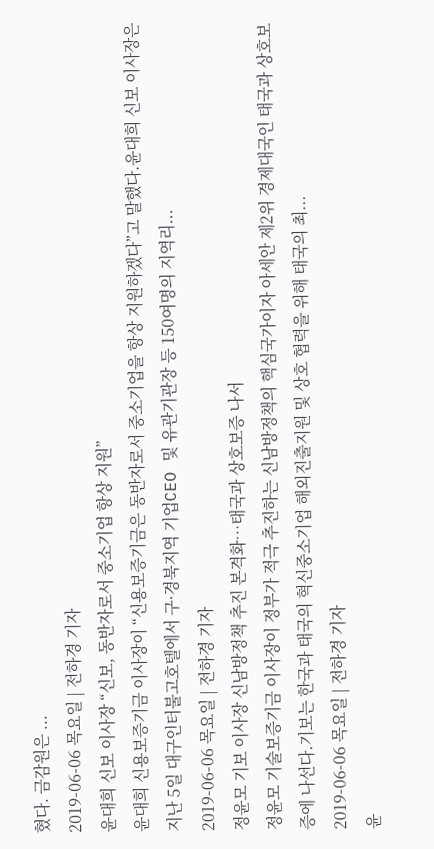혔다. 금감원은 ...
2019-06-06 목요일 | 전하경 기자
윤대희 신보 이사장 “신보, 동반자로서 중소기업 항상 지원”
윤대희 신용보증기금 이사장이 “신용보증기금은 동반자로서 중소기업을 항상 지원하겠다”고 말했다.윤대희 신보 이사장은 지난 5일 대구인터불고호텔에서 구·경북지역 기업CEO 및 유관기관장 등 150여명의 지역리...
2019-06-06 목요일 | 전하경 기자
정윤모 기보 이사장 신남방정책 추진 본격화…태국과 상호보증 나서
정윤모 기술보증기금 이사장이 정부가 적극 추진하는 신남방정책의 핵심국가이자 아세안 제2위 경제대국인 태국과 상호보증에 나선다.기보는 한국과 태국의 혁신중소기업 해외진출지원 및 상호 협력을 위해 태국의 최...
2019-06-06 목요일 | 전하경 기자
윤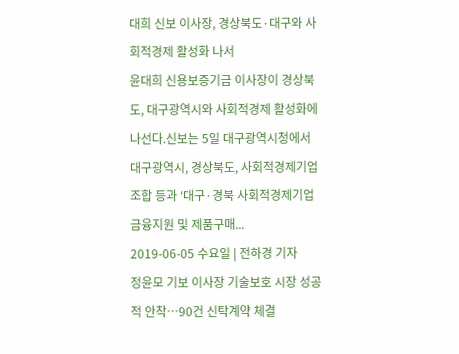대희 신보 이사장, 경상북도·대구와 사회적경제 활성화 나서
윤대희 신용보증기금 이사장이 경상북도, 대구광역시와 사회적경제 활성화에 나선다.신보는 5일 대구광역시청에서 대구광역시, 경상북도, 사회적경제기업조합 등과 ‘대구·경북 사회적경제기업 금융지원 및 제품구매...
2019-06-05 수요일 | 전하경 기자
정윤모 기보 이사장 기술보호 시장 성공적 안착…90건 신탁계약 체결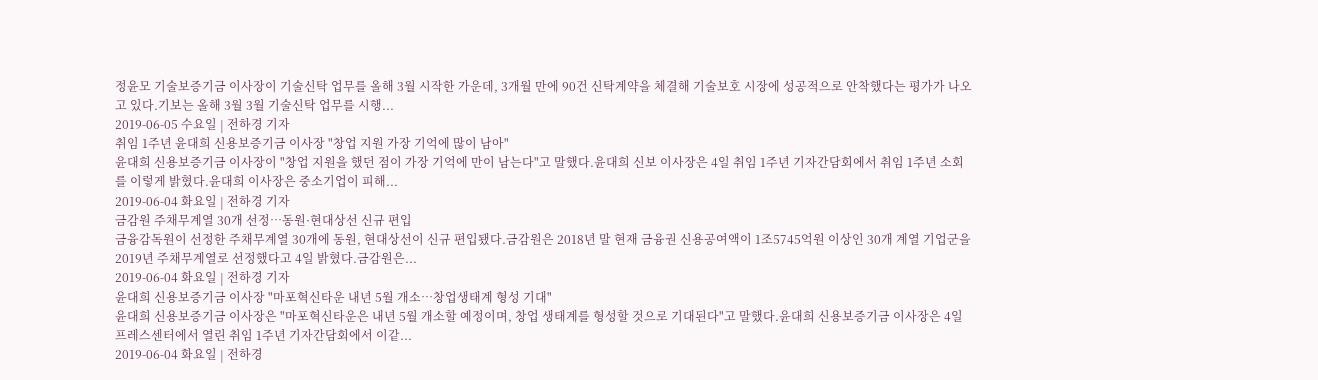정윤모 기술보증기금 이사장이 기술신탁 업무를 올해 3월 시작한 가운데, 3개월 만에 90건 신탁계약을 체결해 기술보호 시장에 성공적으로 안착했다는 평가가 나오고 있다.기보는 올해 3월 3월 기술신탁 업무를 시행...
2019-06-05 수요일 | 전하경 기자
취임 1주년 윤대희 신용보증기금 이사장 "창업 지원 가장 기억에 많이 남아"
윤대희 신용보증기금 이사장이 "창업 지원을 했던 점이 가장 기억에 만이 남는다"고 말했다.윤대희 신보 이사장은 4일 취임 1주년 기자간담회에서 취임 1주년 소회를 이렇게 밝혔다.윤대희 이사장은 중소기업이 피해...
2019-06-04 화요일 | 전하경 기자
금감원 주채무계열 30개 선정…동원·현대상선 신규 편입
금융감독원이 선정한 주채무계열 30개에 동원, 현대상선이 신규 편입됐다.금감원은 2018년 말 현재 금융권 신용공여액이 1조5745억원 이상인 30개 계열 기업군을 2019년 주채무계열로 선정했다고 4일 밝혔다.금감원은...
2019-06-04 화요일 | 전하경 기자
윤대희 신용보증기금 이사장 "마포혁신타운 내년 5월 개소…창업생태계 형성 기대"
윤대희 신용보증기금 이사장은 "마포혁신타운은 내년 5월 개소할 예정이며, 창업 생태계를 형성할 것으로 기대된다"고 말했다.윤대희 신용보증기금 이사장은 4일 프레스센터에서 열린 취임 1주년 기자간담회에서 이같...
2019-06-04 화요일 | 전하경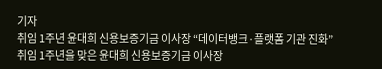기자
취임 1주년 윤대희 신용보증기금 이사장 “데이터뱅크·플랫폼 기관 진화”
취임 1주년을 맞은 윤대희 신용보증기금 이사장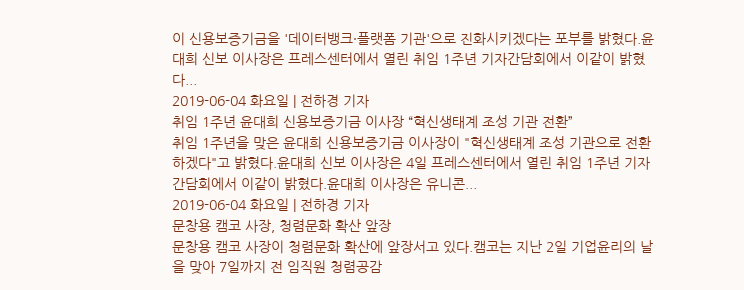이 신용보증기금을 '데이터뱅크·플랫폼 기관'으로 진화시키겠다는 포부를 밝혔다.윤대희 신보 이사장은 프레스센터에서 열린 취임 1주년 기자간담회에서 이같이 밝혔다...
2019-06-04 화요일 | 전하경 기자
취임 1주년 윤대희 신용보증기금 이사장 “혁신생태계 조성 기관 전환”
취임 1주년을 맞은 윤대희 신용보증기금 이사장이 "혁신생태계 조성 기관으로 전환하겠다"고 밝혔다.윤대희 신보 이사장은 4일 프레스센터에서 열린 취임 1주년 기자간담회에서 이같이 밝혔다.윤대희 이사장은 유니콘...
2019-06-04 화요일 | 전하경 기자
문창용 캠코 사장, 청렴문화 확산 앞장
문창용 캠코 사장이 청렴문화 확산에 앞장서고 있다.캠코는 지난 2일 기업윤리의 날을 맞아 7일까지 전 임직원 청렴공감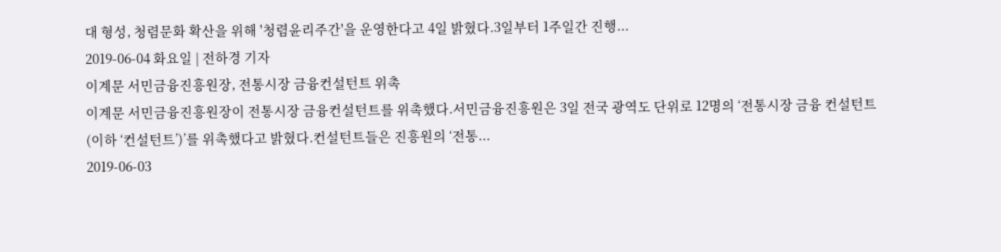대 형성, 청렴문화 확산을 위해 '청렴윤리주간'을 운영한다고 4일 밝혔다.3일부터 1주일간 진행...
2019-06-04 화요일 | 전하경 기자
이계문 서민금융진흥원장, 전통시장 금융컨설턴트 위촉
이계문 서민금융진흥원장이 전통시장 금융컨설턴트를 위촉했다.서민금융진흥원은 3일 전국 광역도 단위로 12명의 ‘전통시장 금융 컨설턴트(이하 ‘컨설턴트’)’를 위촉했다고 밝혔다.컨설턴트들은 진흥원의 ‘전통...
2019-06-03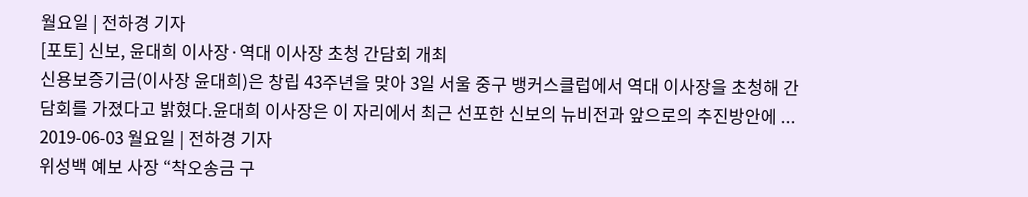월요일 | 전하경 기자
[포토] 신보, 윤대희 이사장·역대 이사장 초청 간담회 개최
신용보증기금(이사장 윤대희)은 창립 43주년을 맞아 3일 서울 중구 뱅커스클럽에서 역대 이사장을 초청해 간담회를 가졌다고 밝혔다.윤대희 이사장은 이 자리에서 최근 선포한 신보의 뉴비전과 앞으로의 추진방안에 ...
2019-06-03 월요일 | 전하경 기자
위성백 예보 사장 “착오송금 구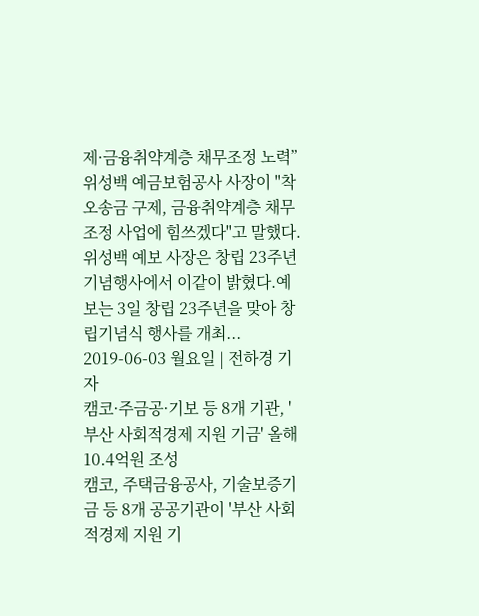제·금융취약계층 채무조정 노력”
위성백 예금보험공사 사장이 "착오송금 구제, 금융취약계층 채무조정 사업에 힘쓰겠다"고 말했다.위성백 예보 사장은 창립 23주년 기념행사에서 이같이 밝혔다.예보는 3일 창립 23주년을 맞아 창립기념식 행사를 개최...
2019-06-03 월요일 | 전하경 기자
캠코·주금공·기보 등 8개 기관, '부산 사회적경제 지원 기금' 올해 10.4억원 조성
캠코, 주택금융공사, 기술보증기금 등 8개 공공기관이 '부산 사회적경제 지원 기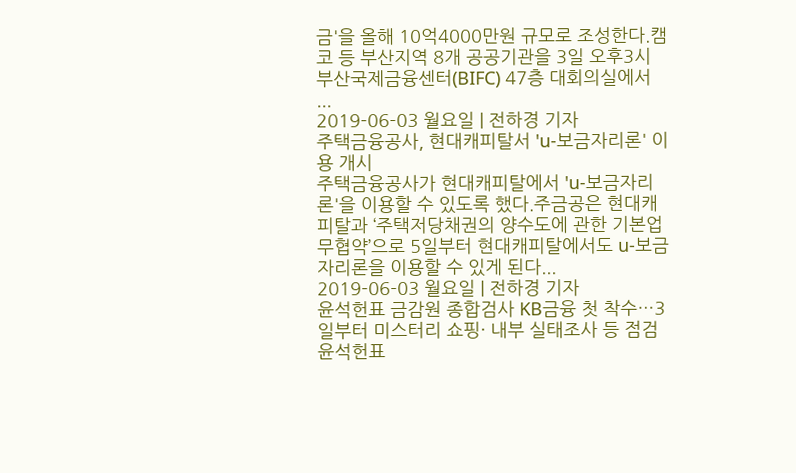금'을 올해 10억4000만원 규모로 조성한다.캠코 등 부산지역 8개 공공기관을 3일 오후3시 부산국제금융센터(BIFC) 47층 대회의실에서 ...
2019-06-03 월요일 | 전하경 기자
주택금융공사, 현대캐피탈서 'u-보금자리론' 이용 개시
주택금융공사가 현대캐피탈에서 'u-보금자리론'을 이용할 수 있도록 했다.주금공은 현대캐피탈과 ‘주택저당채권의 양수도에 관한 기본업무협약’으로 5일부터 현대캐피탈에서도 u-보금자리론을 이용할 수 있게 된다...
2019-06-03 월요일 | 전하경 기자
윤석헌표 금감원 종합검사 KB금융 첫 착수…3일부터 미스터리 쇼핑· 내부 실태조사 등 점검
윤석헌표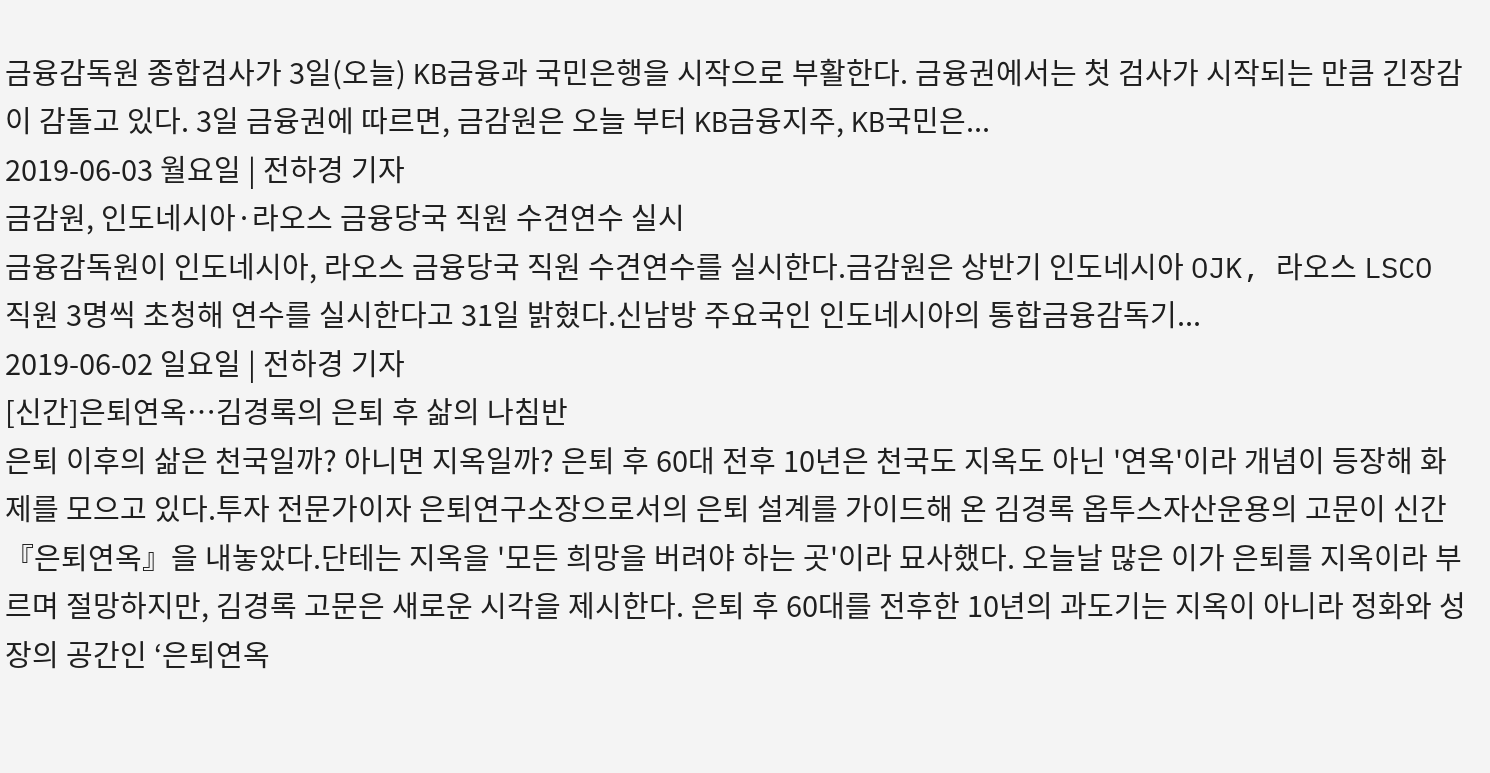금융감독원 종합검사가 3일(오늘) KB금융과 국민은행을 시작으로 부활한다. 금융권에서는 첫 검사가 시작되는 만큼 긴장감이 감돌고 있다. 3일 금융권에 따르면, 금감원은 오늘 부터 KB금융지주, KB국민은...
2019-06-03 월요일 | 전하경 기자
금감원, 인도네시아·라오스 금융당국 직원 수견연수 실시
금융감독원이 인도네시아, 라오스 금융당국 직원 수견연수를 실시한다.금감원은 상반기 인도네시아 OJK, 라오스 LSCO 직원 3명씩 초청해 연수를 실시한다고 31일 밝혔다.신남방 주요국인 인도네시아의 통합금융감독기...
2019-06-02 일요일 | 전하경 기자
[신간]은퇴연옥…김경록의 은퇴 후 삶의 나침반
은퇴 이후의 삶은 천국일까? 아니면 지옥일까? 은퇴 후 60대 전후 10년은 천국도 지옥도 아닌 '연옥'이라 개념이 등장해 화제를 모으고 있다.투자 전문가이자 은퇴연구소장으로서의 은퇴 설계를 가이드해 온 김경록 옵투스자산운용의 고문이 신간 『은퇴연옥』을 내놓았다.단테는 지옥을 '모든 희망을 버려야 하는 곳'이라 묘사했다. 오늘날 많은 이가 은퇴를 지옥이라 부르며 절망하지만, 김경록 고문은 새로운 시각을 제시한다. 은퇴 후 60대를 전후한 10년의 과도기는 지옥이 아니라 정화와 성장의 공간인 ‘은퇴연옥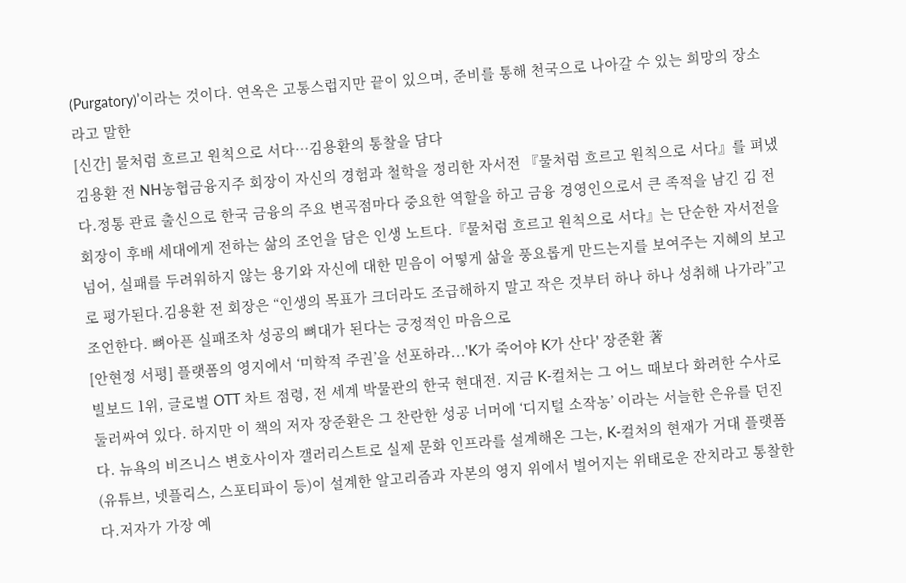(Purgatory)’이라는 것이다. 연옥은 고통스럽지만 끝이 있으며, 준비를 통해 천국으로 나아갈 수 있는 희망의 장소라고 말한
[신간] 물처럼 흐르고 원칙으로 서다…김용환의 통찰을 담다
김용환 전 NH농협금융지주 회장이 자신의 경험과 철학을 정리한 자서전 『물처럼 흐르고 원칙으로 서다』를 펴냈다.정통 관료 출신으로 한국 금융의 주요 변곡점마다 중요한 역할을 하고 금융 경영인으로서 큰 족적을 남긴 김 전 회장이 후배 세대에게 전하는 삶의 조언을 담은 인생 노트다.『물처럼 흐르고 원칙으로 서다』는 단순한 자서전을 넘어, 실패를 두려워하지 않는 용기와 자신에 대한 믿음이 어떻게 삶을 풍요롭게 만드는지를 보여주는 지혜의 보고로 평가된다.김용환 전 회장은 “인생의 목표가 크더라도 조급해하지 말고 작은 것부터 하나 하나 성취해 나가라”고 조언한다. 뼈아픈 실패조차 성공의 뼈대가 된다는 긍정적인 마음으로
[안현정 서평] 플랫폼의 영지에서 ‘미학적 주권’을 선포하라...'K가 죽어야 K가 산다' 장준환 著
빌보드 1위, 글로벌 OTT 차트 점령, 전 세계 박물관의 한국 현대전. 지금 K-컬처는 그 어느 때보다 화려한 수사로 둘러싸여 있다. 하지만 이 책의 저자 장준환은 그 찬란한 성공 너머에 ‘디지털 소작농’ 이라는 서늘한 은유를 던진다. 뉴욕의 비즈니스 변호사이자 갤러리스트로 실제 문화 인프라를 설계해온 그는, K-컬처의 현재가 거대 플랫폼(유튜브, 넷플릭스, 스포티파이 등)이 설계한 알고리즘과 자본의 영지 위에서 벌어지는 위태로운 잔치라고 통찰한다.저자가 가장 예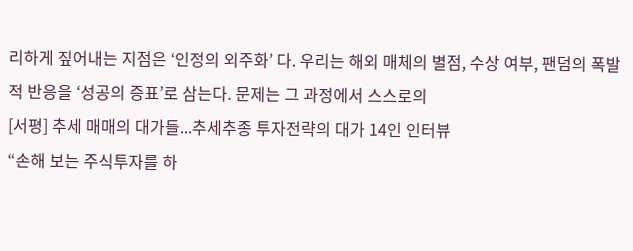리하게 짚어내는 지점은 ‘인정의 외주화’ 다. 우리는 해외 매체의 별점, 수상 여부, 팬덤의 폭발적 반응을 ‘성공의 증표’로 삼는다. 문제는 그 과정에서 스스로의
[서평] 추세 매매의 대가들...추세추종 투자전략의 대가 14인 인터뷰
“손해 보는 주식투자를 하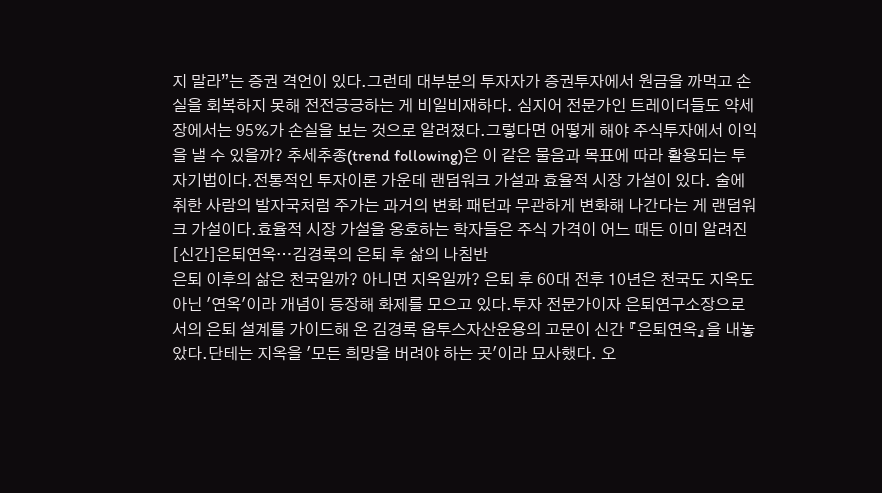지 말라”는 증권 격언이 있다.그런데 대부분의 투자자가 증권투자에서 원금을 까먹고 손실을 회복하지 못해 전전긍긍하는 게 비일비재하다. 심지어 전문가인 트레이더들도 약세장에서는 95%가 손실을 보는 것으로 알려졌다.그렇다면 어떻게 해야 주식투자에서 이익을 낼 수 있을까? 추세추종(trend following)은 이 같은 물음과 목표에 따라 활용되는 투자기법이다.전통적인 투자이론 가운데 랜덤워크 가설과 효율적 시장 가설이 있다. 술에 취한 사람의 발자국처럼 주가는 과거의 변화 패턴과 무관하게 변화해 나간다는 게 랜덤워크 가설이다.효율적 시장 가설을 옹호하는 학자들은 주식 가격이 어느 때든 이미 알려진
[신간]은퇴연옥…김경록의 은퇴 후 삶의 나침반
은퇴 이후의 삶은 천국일까? 아니면 지옥일까? 은퇴 후 60대 전후 10년은 천국도 지옥도 아닌 '연옥'이라 개념이 등장해 화제를 모으고 있다.투자 전문가이자 은퇴연구소장으로서의 은퇴 설계를 가이드해 온 김경록 옵투스자산운용의 고문이 신간 『은퇴연옥』을 내놓았다.단테는 지옥을 '모든 희망을 버려야 하는 곳'이라 묘사했다. 오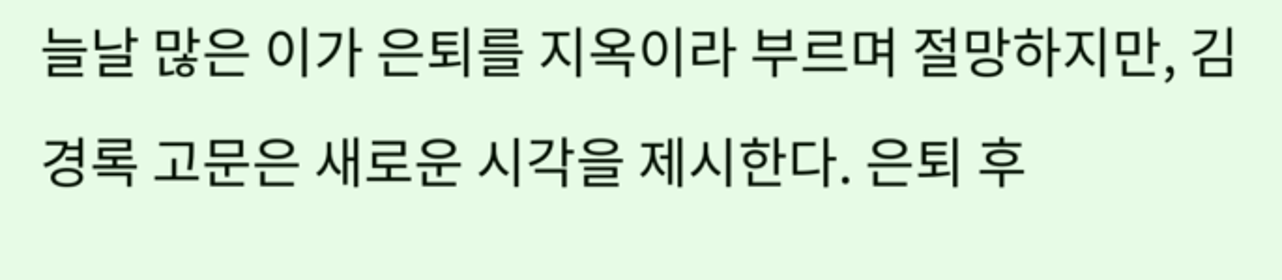늘날 많은 이가 은퇴를 지옥이라 부르며 절망하지만, 김경록 고문은 새로운 시각을 제시한다. 은퇴 후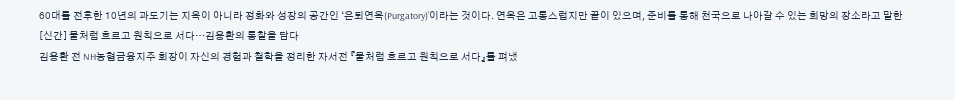60대를 전후한 10년의 과도기는 지옥이 아니라 정화와 성장의 공간인 ‘은퇴연옥(Purgatory)’이라는 것이다. 연옥은 고통스럽지만 끝이 있으며, 준비를 통해 천국으로 나아갈 수 있는 희망의 장소라고 말한
[신간] 물처럼 흐르고 원칙으로 서다…김용환의 통찰을 담다
김용환 전 NH농협금융지주 회장이 자신의 경험과 철학을 정리한 자서전 『물처럼 흐르고 원칙으로 서다』를 펴냈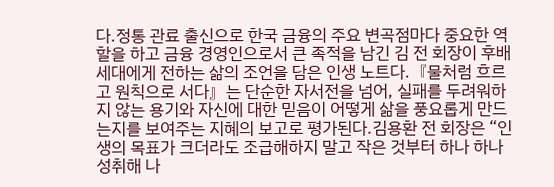다.정통 관료 출신으로 한국 금융의 주요 변곡점마다 중요한 역할을 하고 금융 경영인으로서 큰 족적을 남긴 김 전 회장이 후배 세대에게 전하는 삶의 조언을 담은 인생 노트다.『물처럼 흐르고 원칙으로 서다』는 단순한 자서전을 넘어, 실패를 두려워하지 않는 용기와 자신에 대한 믿음이 어떻게 삶을 풍요롭게 만드는지를 보여주는 지혜의 보고로 평가된다.김용환 전 회장은 “인생의 목표가 크더라도 조급해하지 말고 작은 것부터 하나 하나 성취해 나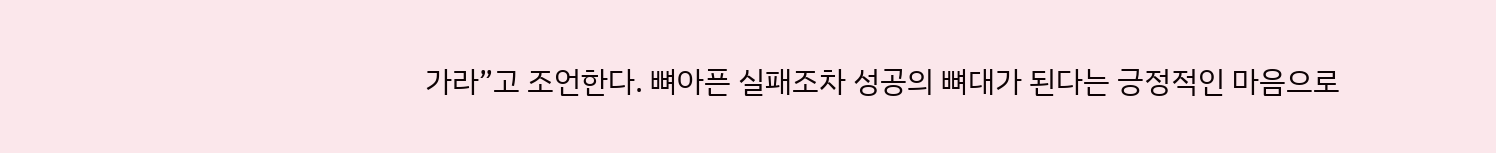가라”고 조언한다. 뼈아픈 실패조차 성공의 뼈대가 된다는 긍정적인 마음으로